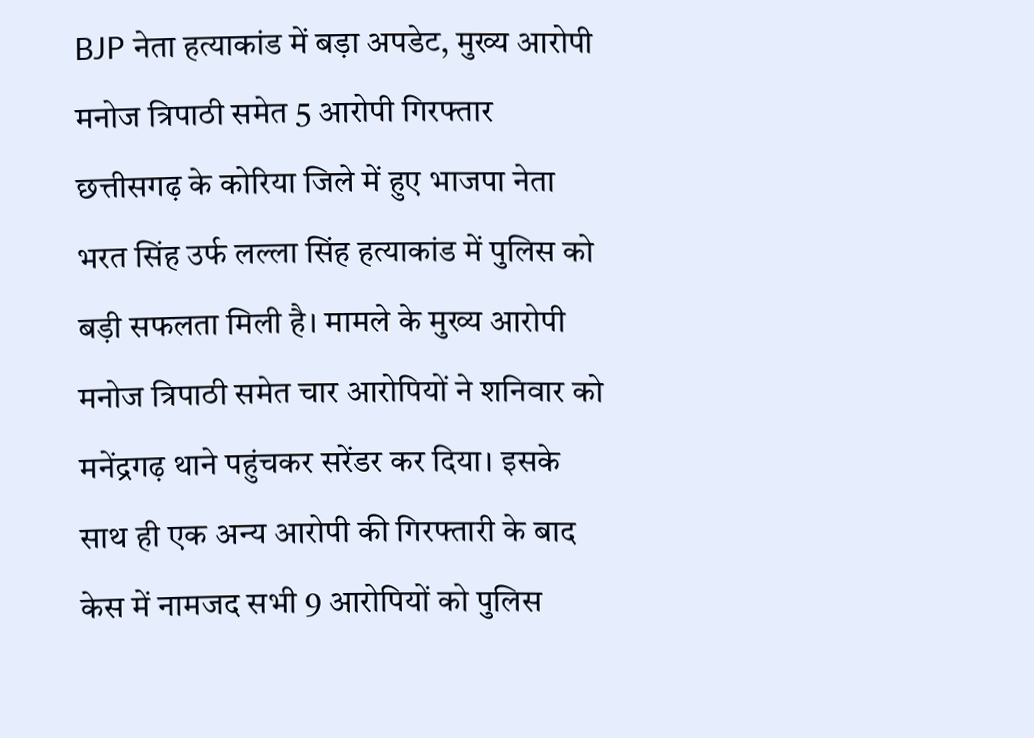BJP नेता हत्याकांड में बड़ा अपडेट, मुख्य आरोपी मनोज त्रिपाठी समेत 5 आरोपी गिरफ्तार
छत्तीसगढ़ के कोरिया जिले में हुए भाजपा नेता भरत सिंह उर्फ लल्ला सिंह हत्याकांड में पुलिस को बड़ी सफलता मिली है। मामले के मुख्य आरोपी मनोज त्रिपाठी समेत चार आरोपियों ने शनिवार को मनेंद्रगढ़ थाने पहुंचकर सरेंडर कर दिया। इसके साथ ही एक अन्य आरोपी की गिरफ्तारी के बाद केस में नामजद सभी 9 आरोपियों को पुलिस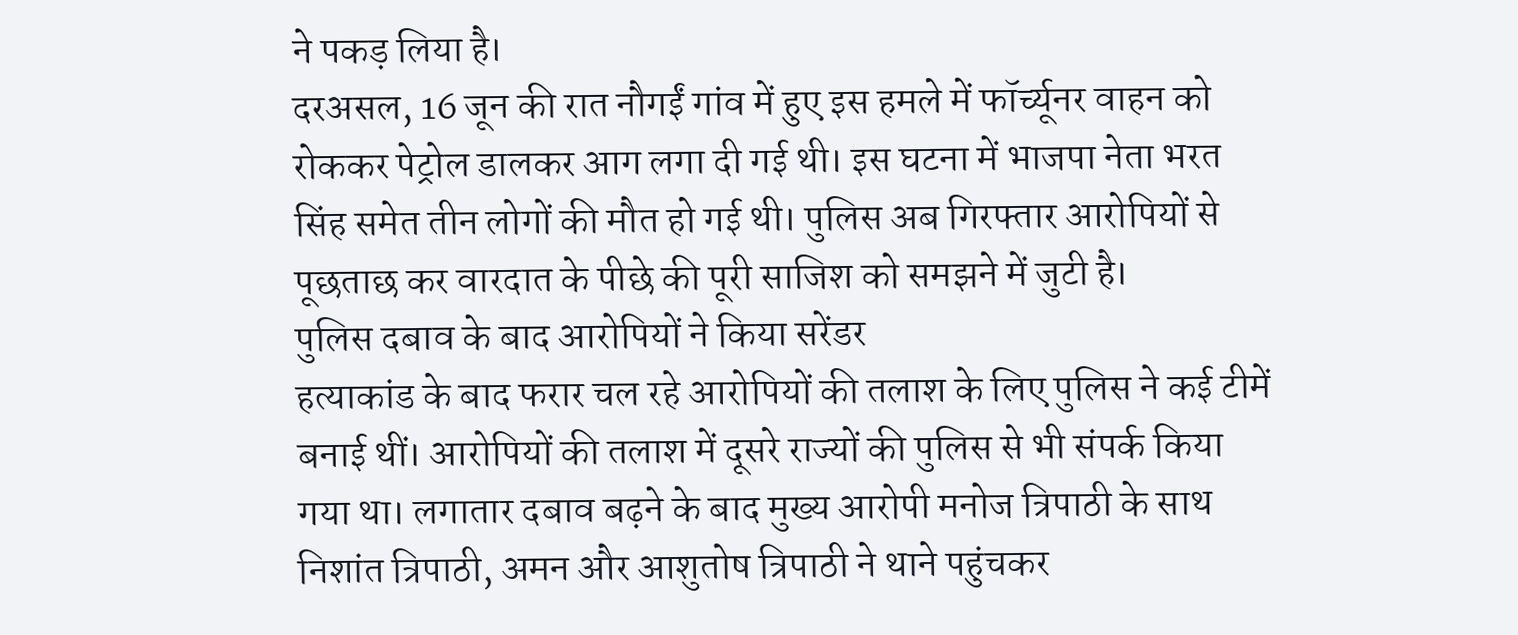ने पकड़ लिया है।
दरअसल, 16 जून की रात नौगईं गांव में हुए इस हमले में फॉर्च्यूनर वाहन को रोककर पेट्रोल डालकर आग लगा दी गई थी। इस घटना में भाजपा नेता भरत सिंह समेत तीन लोगों की मौत हो गई थी। पुलिस अब गिरफ्तार आरोपियों से पूछताछ कर वारदात के पीछे की पूरी साजिश को समझने में जुटी है।
पुलिस दबाव के बाद आरोपियों ने किया सरेंडर
हत्याकांड के बाद फरार चल रहे आरोपियों की तलाश के लिए पुलिस ने कई टीमें बनाई थीं। आरोपियों की तलाश में दूसरे राज्यों की पुलिस से भी संपर्क किया गया था। लगातार दबाव बढ़ने के बाद मुख्य आरोपी मनोज त्रिपाठी के साथ निशांत त्रिपाठी, अमन और आशुतोष त्रिपाठी ने थाने पहुंचकर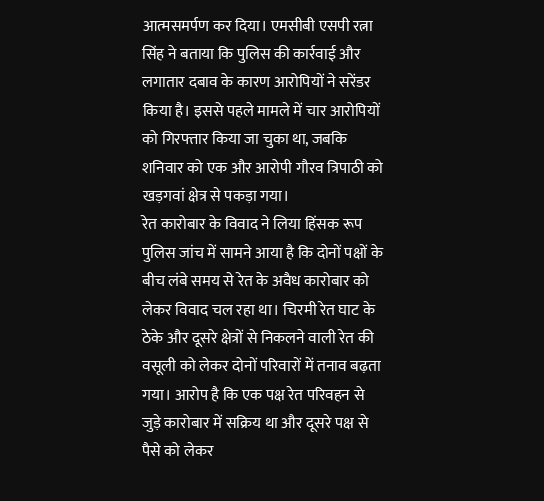आत्मसमर्पण कर दिया। एमसीबी एसपी रत्ना सिंह ने बताया कि पुलिस की कार्रवाई और लगातार दबाव के कारण आरोपियों ने सरेंडर किया है। इससे पहले मामले में चार आरोपियों को गिरफ्तार किया जा चुका था, जबकि शनिवार को एक और आरोपी गौरव त्रिपाठी को खड़गवां क्षेत्र से पकड़ा गया।
रेत कारोबार के विवाद ने लिया हिंसक रूप
पुलिस जांच में सामने आया है कि दोनों पक्षों के बीच लंबे समय से रेत के अवैध कारोबार को लेकर विवाद चल रहा था। चिरमी रेत घाट के ठेके और दूसरे क्षेत्रों से निकलने वाली रेत की वसूली को लेकर दोनों परिवारों में तनाव बढ़ता गया। आरोप है कि एक पक्ष रेत परिवहन से जुड़े कारोबार में सक्रिय था और दूसरे पक्ष से पैसे को लेकर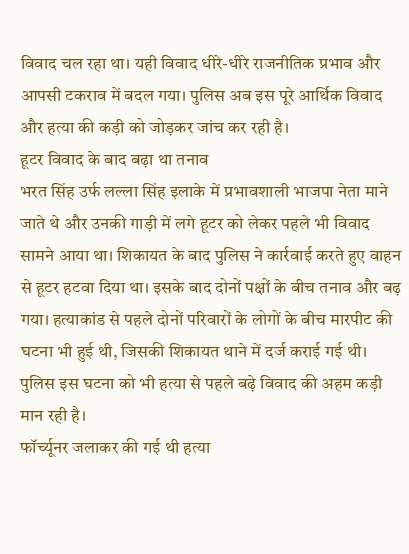विवाद चल रहा था। यही विवाद धीरे-धीरे राजनीतिक प्रभाव और आपसी टकराव में बदल गया। पुलिस अब इस पूरे आर्थिक विवाद और हत्या की कड़ी को जोड़कर जांच कर रही है।
हूटर विवाद के बाद बढ़ा था तनाव
भरत सिंह उर्फ लल्ला सिंह इलाके में प्रभावशाली भाजपा नेता माने जाते थे और उनकी गाड़ी में लगे हूटर को लेकर पहले भी विवाद सामने आया था। शिकायत के बाद पुलिस ने कार्रवाई करते हुए वाहन से हूटर हटवा दिया था। इसके बाद दोनों पक्षों के बीच तनाव और बढ़ गया। हत्याकांड से पहले दोनों परिवारों के लोगों के बीच मारपीट की घटना भी हुई थी, जिसकी शिकायत थाने में दर्ज कराई गई थी। पुलिस इस घटना को भी हत्या से पहले बढ़े विवाद की अहम कड़ी मान रही है।
फॉर्च्यूनर जलाकर की गई थी हत्या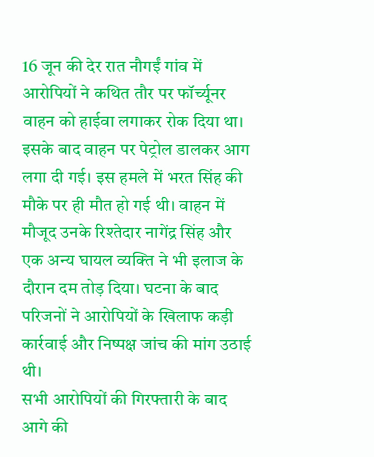16 जून की देर रात नौगईं गांव में आरोपियों ने कथित तौर पर फॉर्च्यूनर वाहन को हाईवा लगाकर रोक दिया था। इसके बाद वाहन पर पेट्रोल डालकर आग लगा दी गई। इस हमले में भरत सिंह की मौके पर ही मौत हो गई थी। वाहन में मौजूद उनके रिश्तेदार नागेंद्र सिंह और एक अन्य घायल व्यक्ति ने भी इलाज के दौरान दम तोड़ दिया। घटना के बाद परिजनों ने आरोपियों के खिलाफ कड़ी कार्रवाई और निष्पक्ष जांच की मांग उठाई थी।
सभी आरोपियों की गिरफ्तारी के बाद आगे की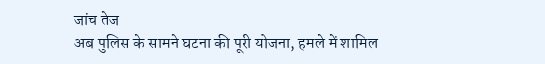जांच तेज
अब पुलिस के सामने घटना की पूरी योजना, हमले में शामिल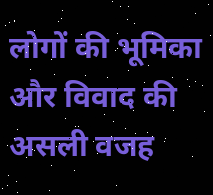लोगों की भूमिका और विवाद की असली वजह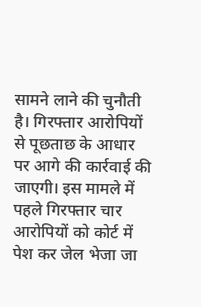सामने लाने की चुनौती है। गिरफ्तार आरोपियों से पूछताछ के आधार पर आगे की कार्रवाई की जाएगी। इस मामले में पहले गिरफ्तार चार आरोपियों को कोर्ट में पेश कर जेल भेजा जा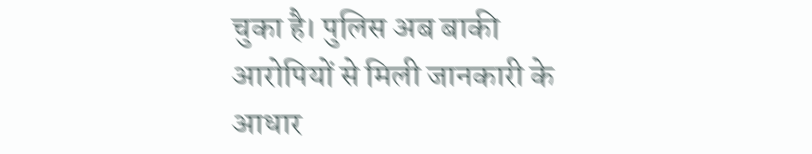चुका है। पुलिस अब बाकी आरोपियों से मिली जानकारी के आधार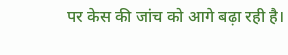पर केस की जांच को आगे बढ़ा रही है।